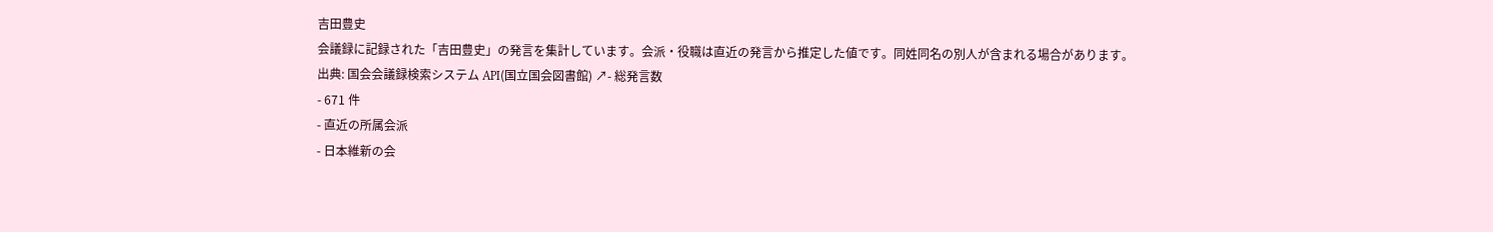吉田豊史
会議録に記録された「吉田豊史」の発言を集計しています。会派・役職は直近の発言から推定した値です。同姓同名の別人が含まれる場合があります。
出典: 国会会議録検索システム API(国立国会図書館) ↗- 総発言数
- 671 件
- 直近の所属会派
- 日本維新の会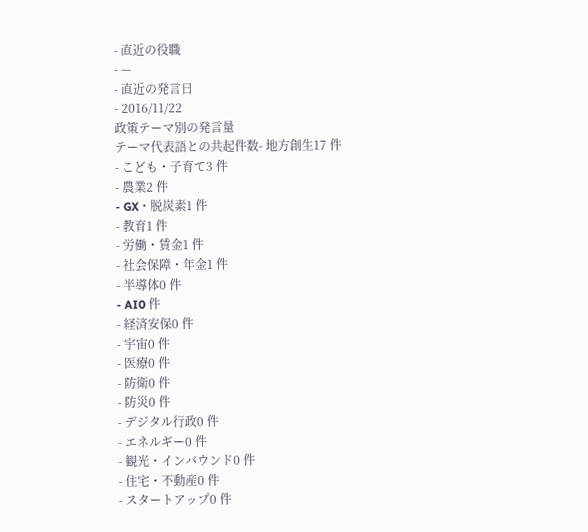- 直近の役職
- —
- 直近の発言日
- 2016/11/22
政策テーマ別の発言量
テーマ代表語との共起件数- 地方創生17 件
- こども・子育て3 件
- 農業2 件
- GX・脱炭素1 件
- 教育1 件
- 労働・賃金1 件
- 社会保障・年金1 件
- 半導体0 件
- AI0 件
- 経済安保0 件
- 宇宙0 件
- 医療0 件
- 防衛0 件
- 防災0 件
- デジタル行政0 件
- エネルギー0 件
- 観光・インバウンド0 件
- 住宅・不動産0 件
- スタートアップ0 件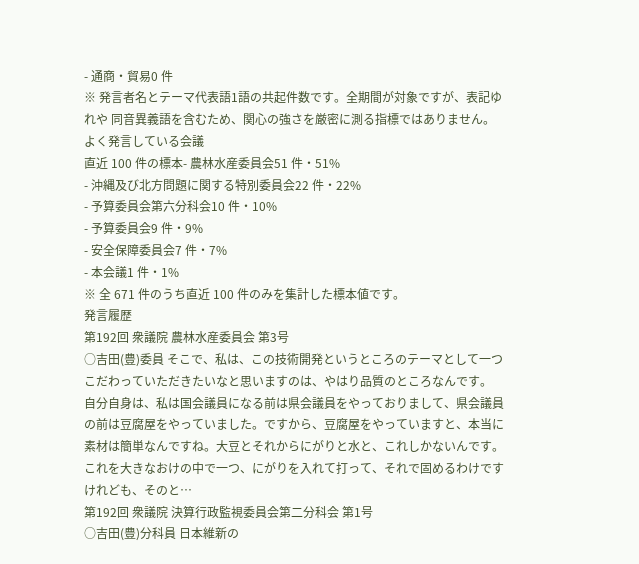- 通商・貿易0 件
※ 発言者名とテーマ代表語1語の共起件数です。全期間が対象ですが、表記ゆれや 同音異義語を含むため、関心の強さを厳密に測る指標ではありません。
よく発言している会議
直近 100 件の標本- 農林水産委員会51 件・51%
- 沖縄及び北方問題に関する特別委員会22 件・22%
- 予算委員会第六分科会10 件・10%
- 予算委員会9 件・9%
- 安全保障委員会7 件・7%
- 本会議1 件・1%
※ 全 671 件のうち直近 100 件のみを集計した標本値です。
発言履歴
第192回 衆議院 農林水産委員会 第3号
○吉田(豊)委員 そこで、私は、この技術開発というところのテーマとして一つこだわっていただきたいなと思いますのは、やはり品質のところなんです。 自分自身は、私は国会議員になる前は県会議員をやっておりまして、県会議員の前は豆腐屋をやっていました。ですから、豆腐屋をやっていますと、本当に素材は簡単なんですね。大豆とそれからにがりと水と、これしかないんです。これを大きなおけの中で一つ、にがりを入れて打って、それで固めるわけですけれども、そのと…
第192回 衆議院 決算行政監視委員会第二分科会 第1号
○吉田(豊)分科員 日本維新の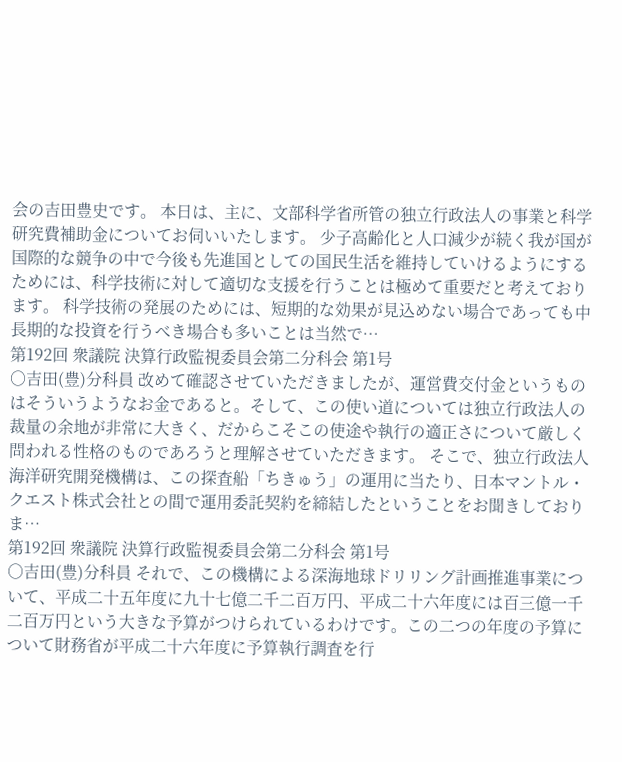会の吉田豊史です。 本日は、主に、文部科学省所管の独立行政法人の事業と科学研究費補助金についてお伺いいたします。 少子高齢化と人口減少が続く我が国が国際的な競争の中で今後も先進国としての国民生活を維持していけるようにするためには、科学技術に対して適切な支援を行うことは極めて重要だと考えております。 科学技術の発展のためには、短期的な効果が見込めない場合であっても中長期的な投資を行うべき場合も多いことは当然で…
第192回 衆議院 決算行政監視委員会第二分科会 第1号
○吉田(豊)分科員 改めて確認させていただきましたが、運営費交付金というものはそういうようなお金であると。そして、この使い道については独立行政法人の裁量の余地が非常に大きく、だからこそこの使途や執行の適正さについて厳しく問われる性格のものであろうと理解させていただきます。 そこで、独立行政法人海洋研究開発機構は、この探査船「ちきゅう」の運用に当たり、日本マントル・クエスト株式会社との間で運用委託契約を締結したということをお聞きしておりま…
第192回 衆議院 決算行政監視委員会第二分科会 第1号
○吉田(豊)分科員 それで、この機構による深海地球ドリリング計画推進事業について、平成二十五年度に九十七億二千二百万円、平成二十六年度には百三億一千二百万円という大きな予算がつけられているわけです。この二つの年度の予算について財務省が平成二十六年度に予算執行調査を行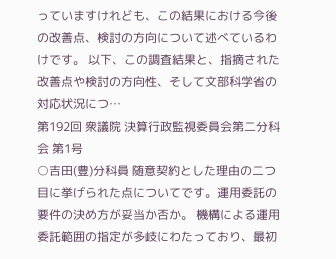っていますけれども、この結果における今後の改善点、検討の方向について述べているわけです。 以下、この調査結果と、指摘された改善点や検討の方向性、そして文部科学省の対応状況につ…
第192回 衆議院 決算行政監視委員会第二分科会 第1号
○吉田(豊)分科員 随意契約とした理由の二つ目に挙げられた点についてです。運用委託の要件の決め方が妥当か否か。 機構による運用委託範囲の指定が多岐にわたっており、最初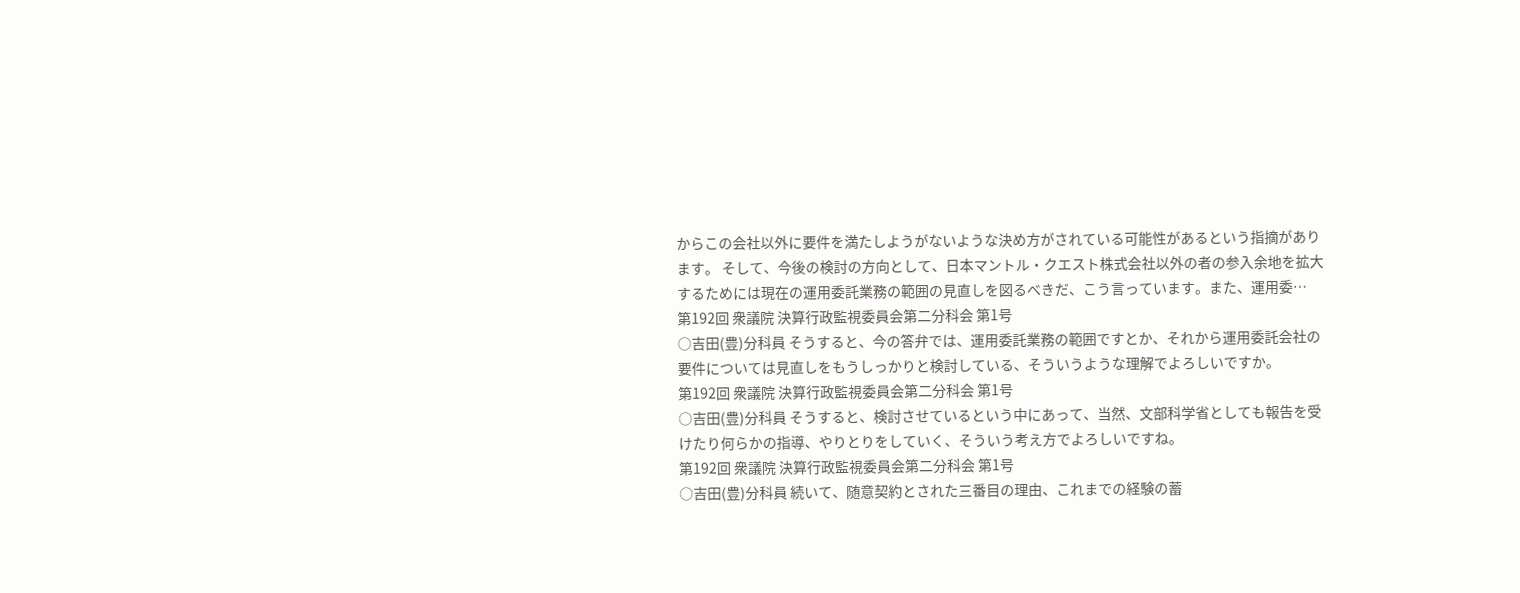からこの会社以外に要件を満たしようがないような決め方がされている可能性があるという指摘があります。 そして、今後の検討の方向として、日本マントル・クエスト株式会社以外の者の参入余地を拡大するためには現在の運用委託業務の範囲の見直しを図るべきだ、こう言っています。また、運用委…
第192回 衆議院 決算行政監視委員会第二分科会 第1号
○吉田(豊)分科員 そうすると、今の答弁では、運用委託業務の範囲ですとか、それから運用委託会社の要件については見直しをもうしっかりと検討している、そういうような理解でよろしいですか。
第192回 衆議院 決算行政監視委員会第二分科会 第1号
○吉田(豊)分科員 そうすると、検討させているという中にあって、当然、文部科学省としても報告を受けたり何らかの指導、やりとりをしていく、そういう考え方でよろしいですね。
第192回 衆議院 決算行政監視委員会第二分科会 第1号
○吉田(豊)分科員 続いて、随意契約とされた三番目の理由、これまでの経験の蓄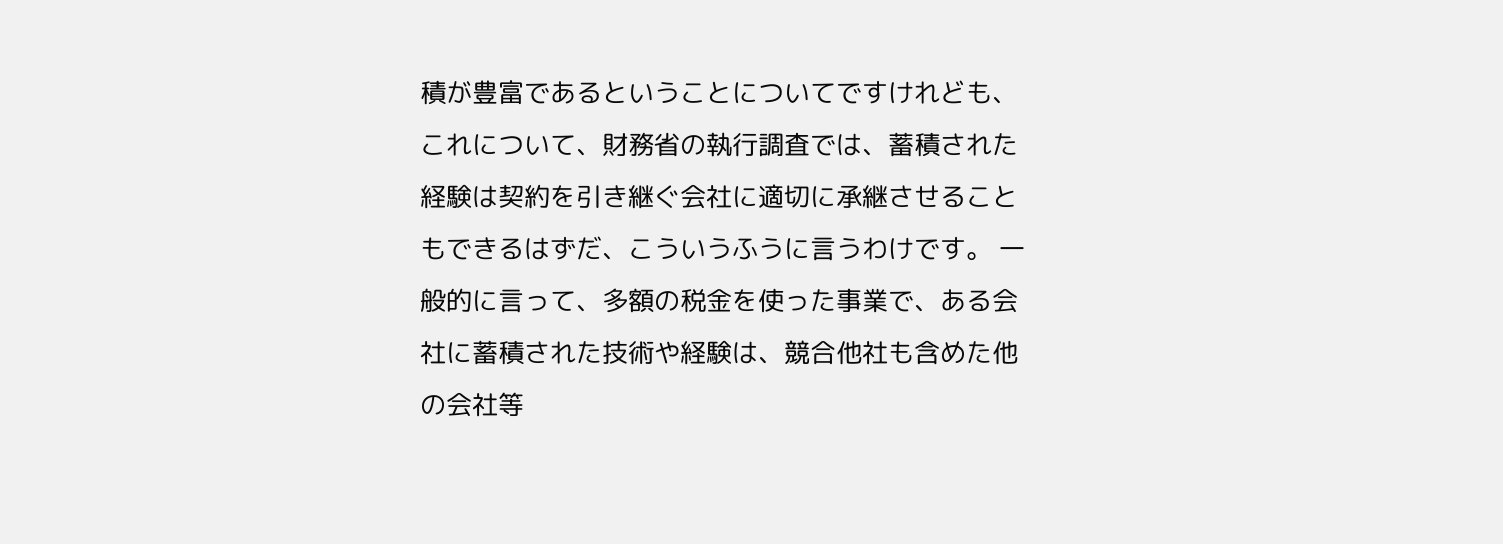積が豊富であるということについてですけれども、これについて、財務省の執行調査では、蓄積された経験は契約を引き継ぐ会社に適切に承継させることもできるはずだ、こういうふうに言うわけです。 一般的に言って、多額の税金を使った事業で、ある会社に蓄積された技術や経験は、競合他社も含めた他の会社等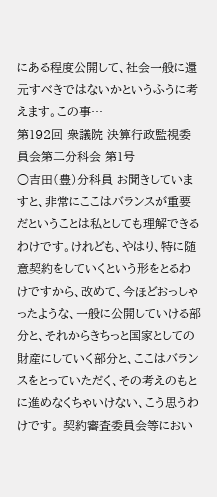にある程度公開して、社会一般に還元すべきではないかというふうに考えます。この事…
第192回 衆議院 決算行政監視委員会第二分科会 第1号
○吉田(豊)分科員 お聞きしていますと、非常にここはバランスが重要だということは私としても理解できるわけです。けれども、やはり、特に随意契約をしていくという形をとるわけですから、改めて、今ほどおっしゃったような、一般に公開していける部分と、それからきちっと国家としての財産にしていく部分と、ここはバランスをとっていただく、その考えのもとに進めなくちゃいけない、こう思うわけです。 契約審査委員会等におい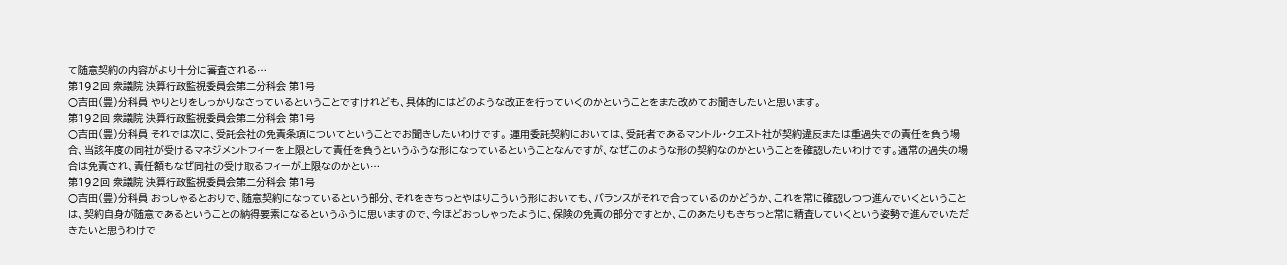て随意契約の内容がより十分に審査される…
第192回 衆議院 決算行政監視委員会第二分科会 第1号
○吉田(豊)分科員 やりとりをしっかりなさっているということですけれども、具体的にはどのような改正を行っていくのかということをまた改めてお聞きしたいと思います。
第192回 衆議院 決算行政監視委員会第二分科会 第1号
○吉田(豊)分科員 それでは次に、受託会社の免責条項についてということでお聞きしたいわけです。 運用委託契約においては、受託者であるマントル・クエスト社が契約違反または重過失での責任を負う場合、当該年度の同社が受けるマネジメントフィーを上限として責任を負うというふうな形になっているということなんですが、なぜこのような形の契約なのかということを確認したいわけです。通常の過失の場合は免責され、責任額もなぜ同社の受け取るフィーが上限なのかとい…
第192回 衆議院 決算行政監視委員会第二分科会 第1号
○吉田(豊)分科員 おっしゃるとおりで、随意契約になっているという部分、それをきちっとやはりこういう形においても、バランスがそれで合っているのかどうか、これを常に確認しつつ進んでいくということは、契約自身が随意であるということの納得要素になるというふうに思いますので、今ほどおっしゃったように、保険の免責の部分ですとか、このあたりもきちっと常に精査していくという姿勢で進んでいただきたいと思うわけで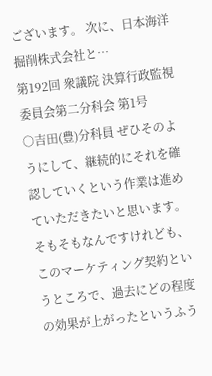ございます。 次に、日本海洋掘削株式会社と…
第192回 衆議院 決算行政監視委員会第二分科会 第1号
○吉田(豊)分科員 ぜひそのようにして、継続的にそれを確認していくという作業は進めていただきたいと思います。 そもそもなんですけれども、このマーケティング契約というところで、過去にどの程度の効果が上がったというふう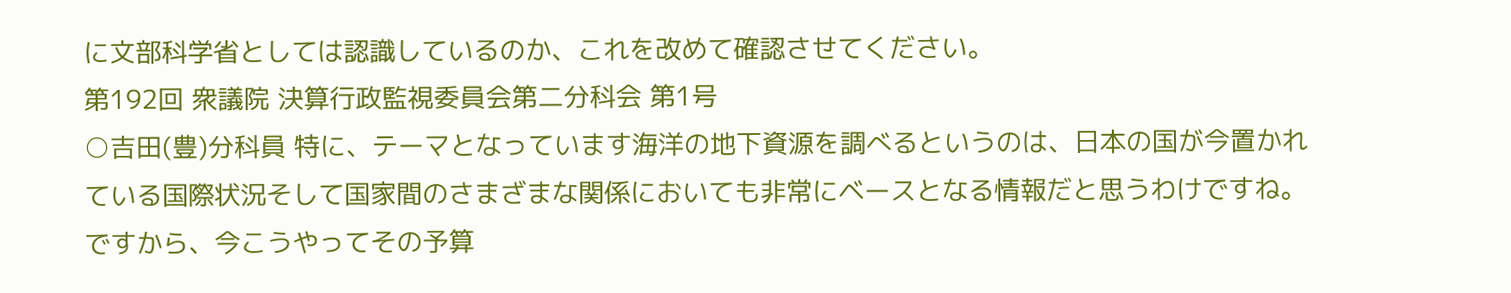に文部科学省としては認識しているのか、これを改めて確認させてください。
第192回 衆議院 決算行政監視委員会第二分科会 第1号
○吉田(豊)分科員 特に、テーマとなっています海洋の地下資源を調べるというのは、日本の国が今置かれている国際状況そして国家間のさまざまな関係においても非常にベースとなる情報だと思うわけですね。 ですから、今こうやってその予算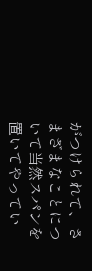がつけられて、さまざまなことについて当然スパンを置いてやってい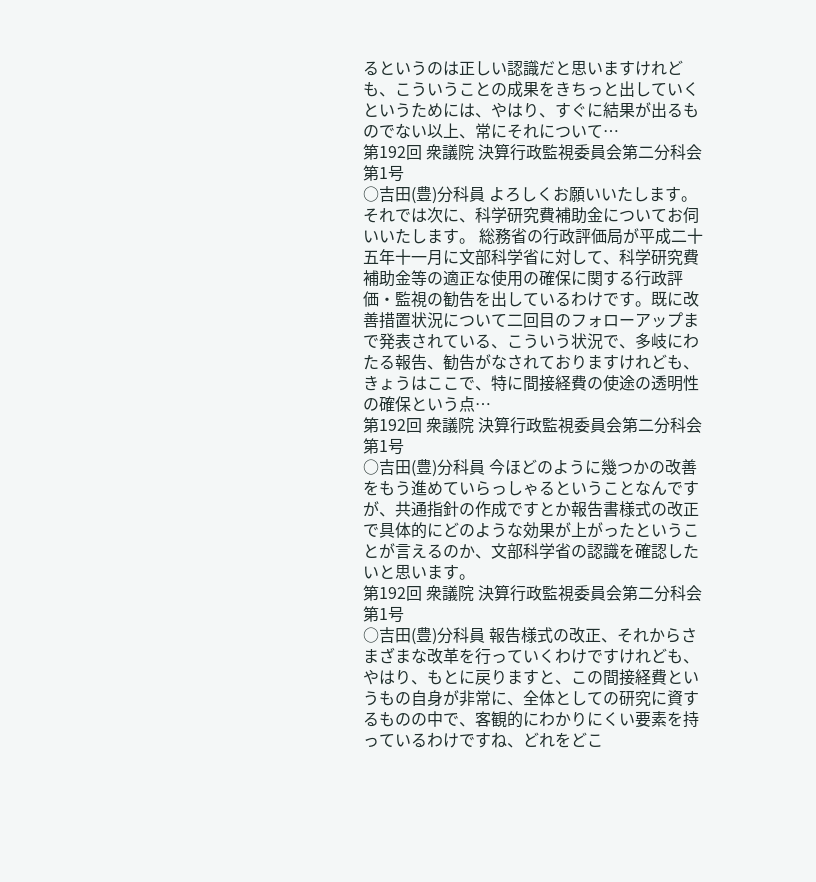るというのは正しい認識だと思いますけれども、こういうことの成果をきちっと出していくというためには、やはり、すぐに結果が出るものでない以上、常にそれについて…
第192回 衆議院 決算行政監視委員会第二分科会 第1号
○吉田(豊)分科員 よろしくお願いいたします。 それでは次に、科学研究費補助金についてお伺いいたします。 総務省の行政評価局が平成二十五年十一月に文部科学省に対して、科学研究費補助金等の適正な使用の確保に関する行政評価・監視の勧告を出しているわけです。既に改善措置状況について二回目のフォローアップまで発表されている、こういう状況で、多岐にわたる報告、勧告がなされておりますけれども、きょうはここで、特に間接経費の使途の透明性の確保という点…
第192回 衆議院 決算行政監視委員会第二分科会 第1号
○吉田(豊)分科員 今ほどのように幾つかの改善をもう進めていらっしゃるということなんですが、共通指針の作成ですとか報告書様式の改正で具体的にどのような効果が上がったということが言えるのか、文部科学省の認識を確認したいと思います。
第192回 衆議院 決算行政監視委員会第二分科会 第1号
○吉田(豊)分科員 報告様式の改正、それからさまざまな改革を行っていくわけですけれども、やはり、もとに戻りますと、この間接経費というもの自身が非常に、全体としての研究に資するものの中で、客観的にわかりにくい要素を持っているわけですね、どれをどこ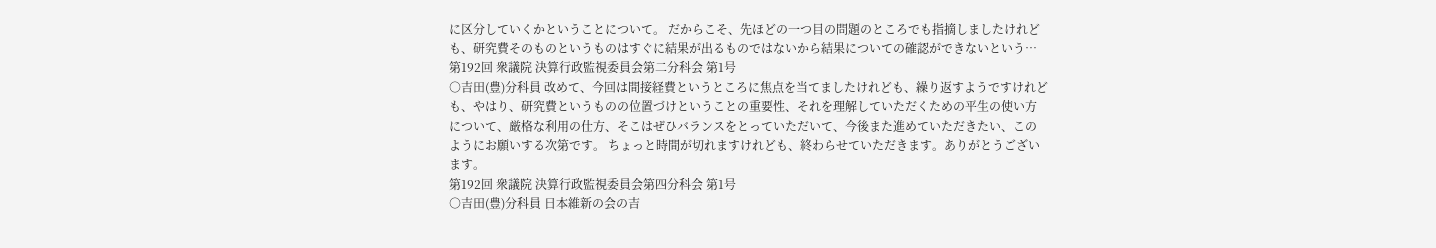に区分していくかということについて。 だからこそ、先ほどの一つ目の問題のところでも指摘しましたけれども、研究費そのものというものはすぐに結果が出るものではないから結果についての確認ができないという…
第192回 衆議院 決算行政監視委員会第二分科会 第1号
○吉田(豊)分科員 改めて、今回は間接経費というところに焦点を当てましたけれども、繰り返すようですけれども、やはり、研究費というものの位置づけということの重要性、それを理解していただくための平生の使い方について、厳格な利用の仕方、そこはぜひバランスをとっていただいて、今後また進めていただきたい、このようにお願いする次第です。 ちょっと時間が切れますけれども、終わらせていただきます。ありがとうございます。
第192回 衆議院 決算行政監視委員会第四分科会 第1号
○吉田(豊)分科員 日本維新の会の吉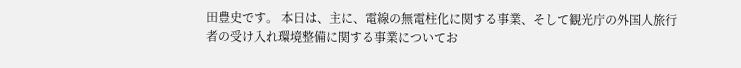田豊史です。 本日は、主に、電線の無電柱化に関する事業、そして観光庁の外国人旅行者の受け入れ環境整備に関する事業についてお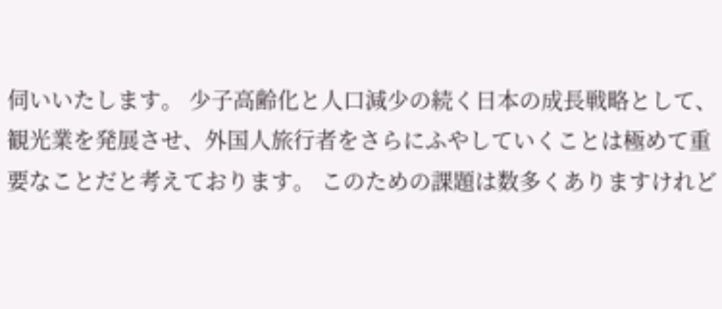伺いいたします。 少子高齢化と人口減少の続く日本の成長戦略として、観光業を発展させ、外国人旅行者をさらにふやしていくことは極めて重要なことだと考えております。 このための課題は数多くありますけれど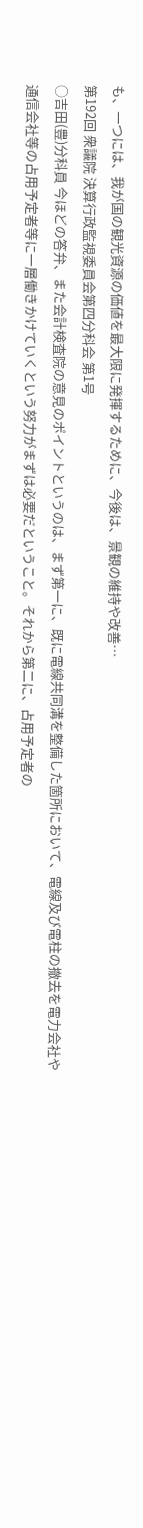も、一つには、我が国の観光資源の価値を最大限に発揮するために、今後は、景観の維持や改善…
第192回 衆議院 決算行政監視委員会第四分科会 第1号
○吉田(豊)分科員 今ほどの答弁、また会計検査院の意見のポイントというのは、まず第一に、既に電線共同溝を整備した箇所において、電線及び電柱の撤去を電力会社や通信会社等の占用予定者等に一層働きかけていくという努力がまずは必要だということ。それから第二に、占用予定者の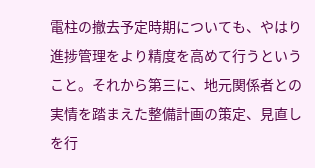電柱の撤去予定時期についても、やはり進捗管理をより精度を高めて行うということ。それから第三に、地元関係者との実情を踏まえた整備計画の策定、見直しを行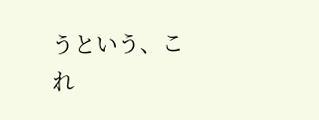うという、これ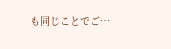も同じことでご…